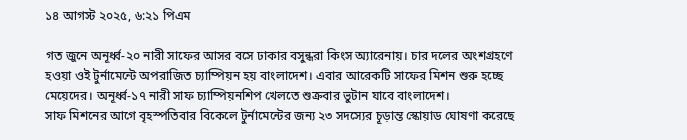১৪ আগস্ট ২০২৫, ৬:২১ পিএম

গত জুনে অনূর্ধ্ব-২০ নারী সাফের আসর বসে ঢাকার বসুন্ধরা কিংস অ্যারেনায়। চার দলের অংশগ্রহণে হওয়া ওই টুর্নামেন্টে অপরাজিত চ্যাম্পিয়ন হয় বাংলাদেশ। এবার আরেকটি সাফের মিশন শুরু হচ্ছে মেয়েদের। অনূর্ধ্ব-১৭ নারী সাফ চ্যাম্পিয়নশিপ খেলতে শুক্রবার ভুটান যাবে বাংলাদেশ।
সাফ মিশনের আগে বৃহস্পতিবার বিকেলে টুর্নামেন্টের জন্য ২৩ সদস্যের চূড়ান্ত স্কোয়াড ঘোষণা করেছে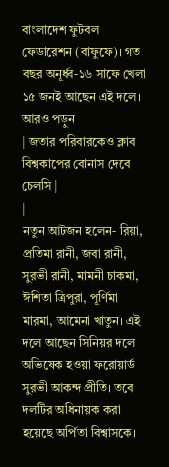বাংলাদেশ ফুটবল ফেডারেশন (বাফুফে)। গত বছর অনূর্ধ্ব-১৬ সাফে খেলা ১৫ জনই আছেন এই দলে।
আরও পড়ুন
| জতার পরিবারকেও ক্লাব বিশ্বকাপের বোনাস দেবে চেলসি |
|
নতুন আটজন হলেন- রিয়া, প্রতিমা রানী, জবা রানী, সুরভী রানী, মামনী চাকমা, ঈশিতা ত্রিপুরা, পূর্ণিমা মারমা, আমেনা খাতুন। এই দলে আছেন সিনিয়র দলে অভিষেক হওয়া ফরোয়ার্ড সুরভী আকন্দ প্রীতি। তবে দলটির অধিনায়ক করা হয়েছে অর্পিতা বিশ্বাসকে।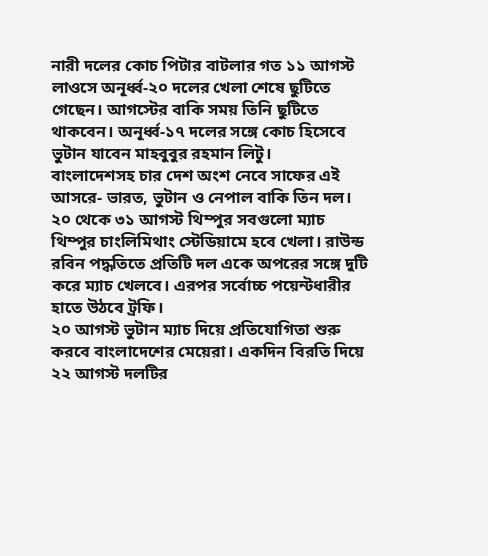নারী দলের কোচ পিটার বাটলার গত ১১ আগস্ট লাওসে অনূর্ধ্ব-২০ দলের খেলা শেষে ছুটিতে গেছেন। আগস্টের বাকি সময় তিনি ছুটিতে থাকবেন। অনূর্ধ্ব-১৭ দলের সঙ্গে কোচ হিসেবে ভুটান যাবেন মাহবুবুর রহমান লিটু।
বাংলাদেশসহ চার দেশ অংশ নেবে সাফের এই আসরে- ভারত, ভুটান ও নেপাল বাকি তিন দল। ২০ থেকে ৩১ আগস্ট থিম্পুর সবগুলো ম্যাচ থিম্পুর চাংলিমিথাং স্টেডিয়ামে হবে খেলা। রাউন্ড রবিন পদ্ধতিতে প্রতিটি দল একে অপরের সঙ্গে দুটি করে ম্যাচ খেলবে। এরপর সর্বোচ্চ পয়েন্টধারীর হাতে উঠবে ট্রফি।
২০ আগস্ট ভুটান ম্যাচ দিয়ে প্রতিযোগিতা শুরু করবে বাংলাদেশের মেয়েরা। একদিন বিরতি দিয়ে ২২ আগস্ট দলটির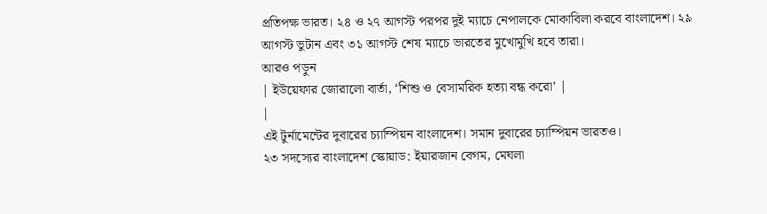প্রতিপক্ষ ভারত। ২৪ ও ২৭ আগস্ট পরপর দুই ম্যাচে নেপালকে মোকাবিলা করবে বাংলাদেশ। ২৯ আগস্ট ভুটান এবং ৩১ আগস্ট শেষ ম্যাচে ভারতের মুখোমুখি হবে তারা।
আরও পড়ুন
| ইউয়েফার জোরালো বার্তা, ‘শিশু ও বেসামরিক হত্যা বন্ধ করো’ |
|
এই টুর্নামেন্টের দুবারের চ্যাম্পিয়ন বাংলাদেশ। সমান দুবারের চ্যাম্পিয়ন ভারতও।
২৩ সদস্যের বাংলাদেশ স্কোয়াড: ইয়ারজান বেগম, মেঘলা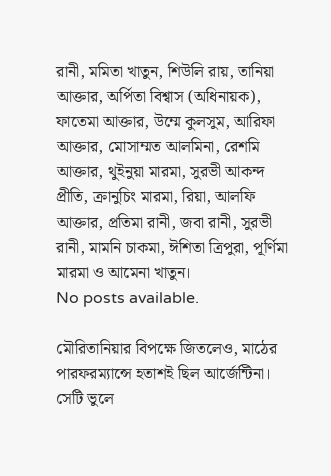রানী, মমিতা খাতুন, শিউলি রায়, তানিয়া আক্তার, অর্পিতা বিশ্বাস (অধিনায়ক), ফাতেমা আক্তার, উম্মে কুলসুম, আরিফা আক্তার, মোসাম্মত আলমিনা, রেশমি আক্তার, থুইনুয়া মারমা, সুরভী আকন্দ প্রীতি, ক্রানুচিং মারমা, রিয়া, আলফি আক্তার, প্রতিমা রানী, জবা রানী, সুরভী রানী, মামনি চাকমা, ঈশিতা ত্রিপুরা, পূর্ণিমা মারমা ও আমেনা খাতুন।
No posts available.

মৌরিতানিয়ার বিপক্ষে জিতলেও, মাঠের পারফরম্যান্সে হতাশই ছিল আর্জেন্টিনা। সেটি ভুলে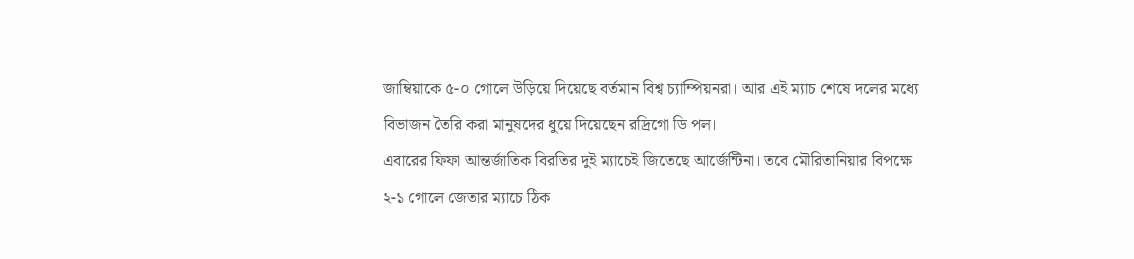জাম্বিয়াকে ৫-০ গোলে উড়িয়ে দিয়েছে বর্তমান বিশ্ব চ্যাম্পিয়নরা। আর এই ম্যাচ শেষে দলের মধ্যে বিভাজন তৈরি করা মানুষদের ধুয়ে দিয়েছেন রদ্রিগো ডি পল।
এবারের ফিফা আন্তর্জাতিক বিরতির দুই ম্যাচেই জিতেছে আর্জেন্টিনা। তবে মৌরিতানিয়ার বিপক্ষে ২-১ গোলে জেতার ম্যাচে ঠিক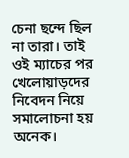চেনা ছন্দে ছিল না তারা। তাই ওই ম্যাচের পর খেলোয়াড়দের নিবেদন নিয়ে সমালোচনা হয় অনেক।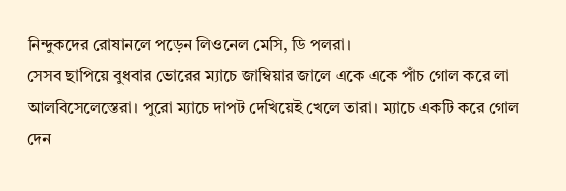নিন্দুকদের রোষানলে পড়েন লিওনেল মেসি, ডি পলরা।
সেসব ছাপিয়ে বুধবার ভোরের ম্যাচে জাম্বিয়ার জালে একে একে পাঁচ গোল করে লা আলবিসেলেস্তেরা। পুরো ম্যাচে দাপট দেখিয়েই খেলে তারা। ম্যাচে একটি করে গোল দেন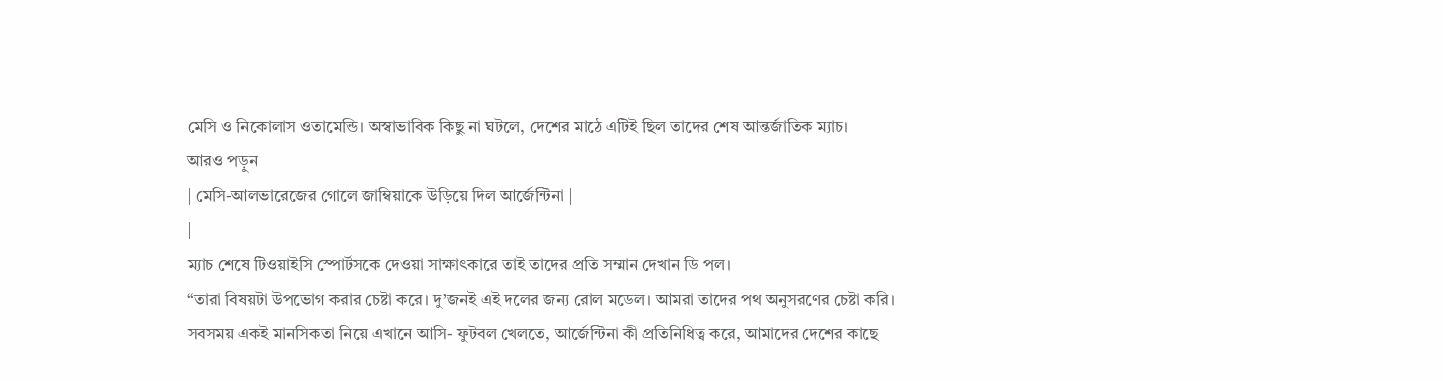মেসি ও নিকোলাস ওতামেন্ডি। অস্বাভাবিক কিছু না ঘটলে, দেশের মাঠে এটিই ছিল তাদের শেষ আন্তর্জাতিক ম্যাচ।
আরও পড়ুন
| মেসি-আলভারেজের গোলে জাম্বিয়াকে উড়িয়ে দিল আর্জেন্টিনা |
|
ম্যাচ শেষে টিওয়াইসি স্পোর্টসকে দেওয়া সাক্ষাৎকারে তাই তাদের প্রতি সম্মান দেখান ডি পল।
“তারা বিষয়টা উপভোগ করার চেষ্টা করে। দু’জনই এই দলের জন্য রোল মডেল। আমরা তাদের পথ অনুসরণের চেষ্টা করি। সবসময় একই মানসিকতা নিয়ে এখানে আসি- ফুটবল খেলতে, আর্জেন্টিনা কী প্রতিনিধিত্ব করে, আমাদের দেশের কাছে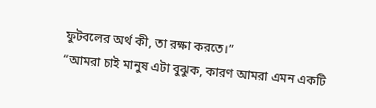ফুটবলের অর্থ কী, তা রক্ষা করতে।”
“আমরা চাই মানুষ এটা বুঝুক, কারণ আমরা এমন একটি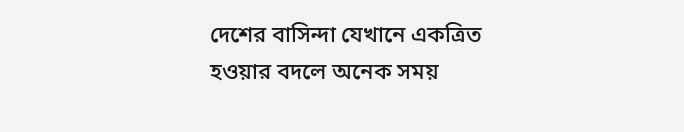দেশের বাসিন্দা যেখানে একত্রিত হওয়ার বদলে অনেক সময়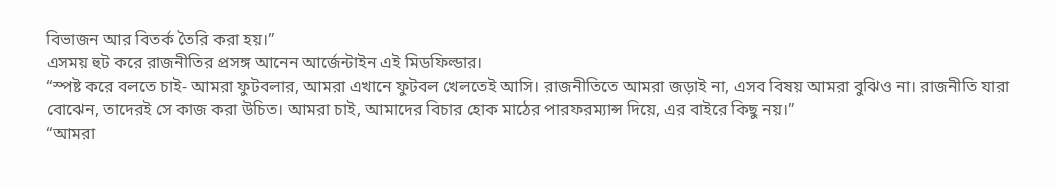বিভাজন আর বিতর্ক তৈরি করা হয়।”
এসময় হুট করে রাজনীতির প্রসঙ্গ আনেন আর্জেন্টাইন এই মিডফিল্ডার।
“স্পষ্ট করে বলতে চাই- আমরা ফুটবলার, আমরা এখানে ফুটবল খেলতেই আসি। রাজনীতিতে আমরা জড়াই না, এসব বিষয় আমরা বুঝিও না। রাজনীতি যারা বোঝেন, তাদেরই সে কাজ করা উচিত। আমরা চাই, আমাদের বিচার হোক মাঠের পারফরম্যান্স দিয়ে, এর বাইরে কিছু নয়।”
“আমরা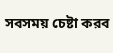সবসময় চেষ্টা করব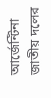আর্জেন্টিনা জাতীয় দলের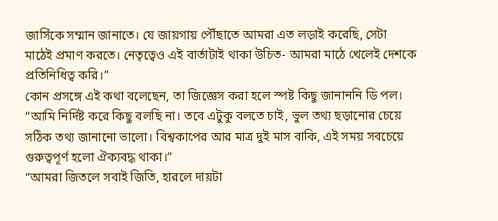জার্সিকে সম্মান জানাতে। যে জায়গায় পৌঁছাতে আমরা এত লড়াই করেছি, সেটা মাঠেই প্রমাণ করতে। নেতৃত্বেও এই বার্তাটাই থাকা উচিত- আমরা মাঠে খেলেই দেশকে প্রতিনিধিত্ব করি।”
কোন প্রসঙ্গে এই কথা বলেছেন, তা জিজ্ঞেস করা হলে স্পষ্ট কিছু জানাননি ডি পল।
“আমি নির্দিষ্ট করে কিছু বলছি না। তবে এটুকু বলতে চাই, ভুল তথ্য ছড়ানোর চেয়ে সঠিক তথ্য জানানো ভালো। বিশ্বকাপের আর মাত্র দুই মাস বাকি, এই সময় সবচেয়ে গুরুত্বপূর্ণ হলো ঐক্যবদ্ধ থাকা।”
“আমরা জিতলে সবাই জিতি, হারলে দায়টা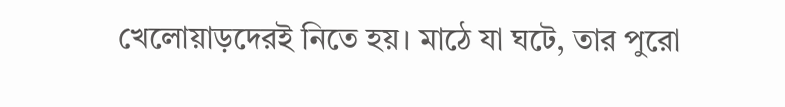খেলোয়াড়দেরই নিতে হয়। মাঠে যা ঘটে, তার পুরো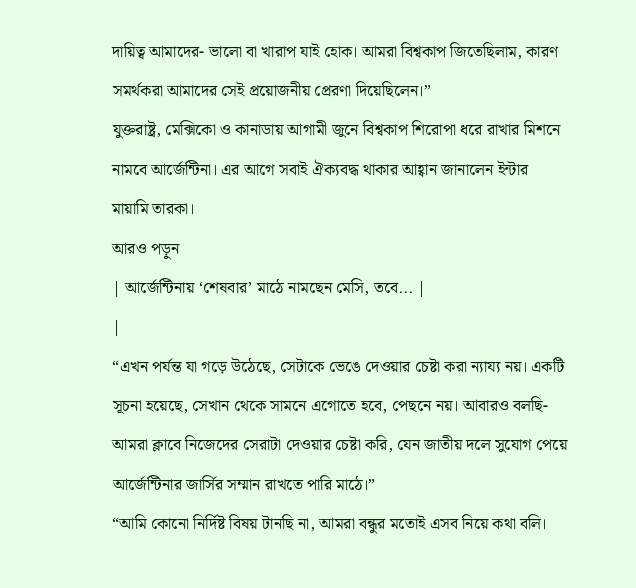দায়িত্ব আমাদের- ভালো বা খারাপ যাই হোক। আমরা বিশ্বকাপ জিতেছিলাম, কারণ সমর্থকরা আমাদের সেই প্রয়োজনীয় প্রেরণা দিয়েছিলেন।”
যুক্তরাষ্ট্র, মেক্সিকো ও কানাডায় আগামী জুনে বিশ্বকাপ শিরোপা ধরে রাখার মিশনে নামবে আর্জেন্টিনা। এর আগে সবাই ঐক্যবদ্ধ থাকার আহ্বান জানালেন ইন্টার মায়ামি তারকা।
আরও পড়ুন
| আর্জেন্টিনায় ‘শেষবার’ মাঠে নামছেন মেসি, তবে... |
|
“এখন পর্যন্ত যা গড়ে উঠেছে, সেটাকে ভেঙে দেওয়ার চেষ্টা করা ন্যায্য নয়। একটি সূচনা হয়েছে, সেখান থেকে সামনে এগোতে হবে, পেছনে নয়। আবারও বলছি- আমরা ক্লাবে নিজেদের সেরাটা দেওয়ার চেষ্টা করি, যেন জাতীয় দলে সুযোগ পেয়ে আর্জেন্টিনার জার্সির সম্মান রাখতে পারি মাঠে।”
“আমি কোনো নির্দিষ্ট বিষয় টানছি না, আমরা বন্ধুর মতোই এসব নিয়ে কথা বলি।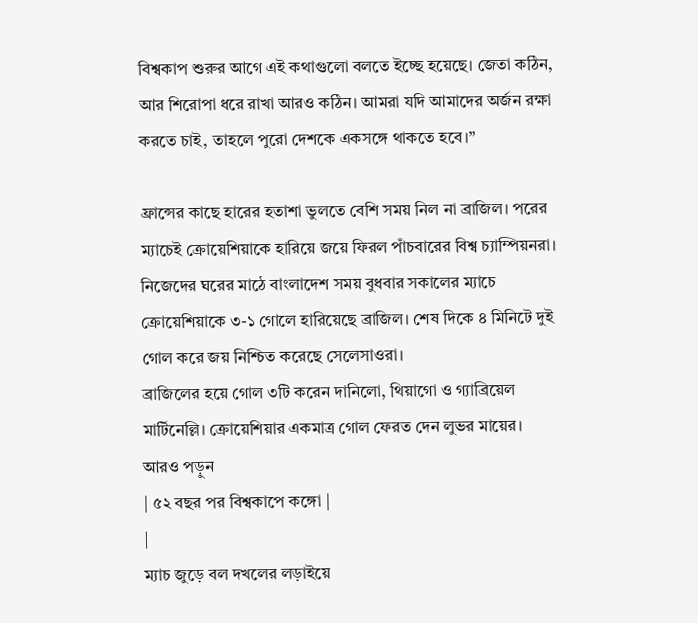বিশ্বকাপ শুরুর আগে এই কথাগুলো বলতে ইচ্ছে হয়েছে। জেতা কঠিন, আর শিরোপা ধরে রাখা আরও কঠিন। আমরা যদি আমাদের অর্জন রক্ষা করতে চাই, তাহলে পুরো দেশকে একসঙ্গে থাকতে হবে।”

ফ্রান্সের কাছে হারের হতাশা ভুলতে বেশি সময় নিল না ব্রাজিল। পরের ম্যাচেই ক্রোয়েশিয়াকে হারিয়ে জয়ে ফিরল পাঁচবারের বিশ্ব চ্যাম্পিয়নরা।
নিজেদের ঘরের মাঠে বাংলাদেশ সময় বুধবার সকালের ম্যাচে ক্রোয়েশিয়াকে ৩-১ গোলে হারিয়েছে ব্রাজিল। শেষ দিকে ৪ মিনিটে দুই গোল করে জয় নিশ্চিত করেছে সেলেসাওরা।
ব্রাজিলের হয়ে গোল ৩টি করেন দানিলো, থিয়াগো ও গ্যাব্রিয়েল মার্টিনেল্লি। ক্রোয়েশিয়ার একমাত্র গোল ফেরত দেন লুভর মায়ের।
আরও পড়ুন
| ৫২ বছর পর বিশ্বকাপে কঙ্গো |
|
ম্যাচ জুড়ে বল দখলের লড়াইয়ে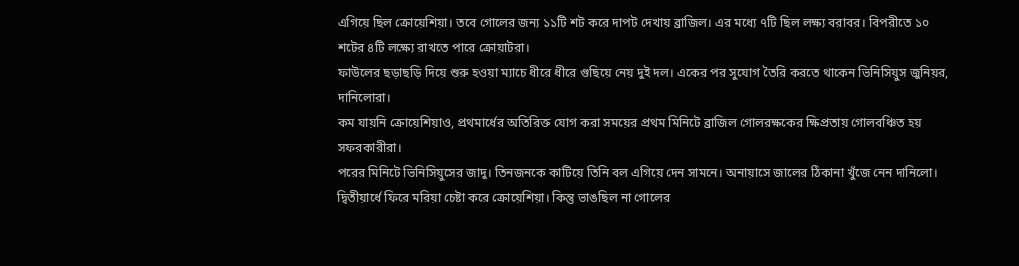এগিয়ে ছিল ক্রোয়েশিয়া। তবে গোলের জন্য ১১টি শট করে দাপট দেখায় ব্রাজিল। এর মধ্যে ৭টি ছিল লক্ষ্য বরাবর। বিপরীতে ১০ শটের ৪টি লক্ষ্যে রাখতে পারে ক্রোয়াটরা।
ফাউলের ছড়াছড়ি দিয়ে শুরু হওয়া ম্যাচে ধীরে ধীরে গুছিয়ে নেয় দুই দল। একের পর সুযোগ তৈরি করতে থাকেন ভিনিসিয়ুস জুনিয়র, দানিলোরা।
কম যায়নি ক্রোয়েশিয়াও, প্রথমার্ধের অতিরিক্ত যোগ করা সময়ের প্রথম মিনিটে ব্রাজিল গোলরক্ষকের ক্ষিপ্রতায় গোলবঞ্চিত হয় সফরকারীরা।
পরের মিনিটে ভিনিসিয়ুসের জাদু। তিনজনকে কাটিয়ে তিনি বল এগিয়ে দেন সামনে। অনায়াসে জালের ঠিকানা খুঁজে নেন দানিলো।
দ্বিতীয়ার্ধে ফিরে মরিয়া চেষ্টা করে ক্রোয়েশিয়া। কিন্তু ভাঙছিল না গোলের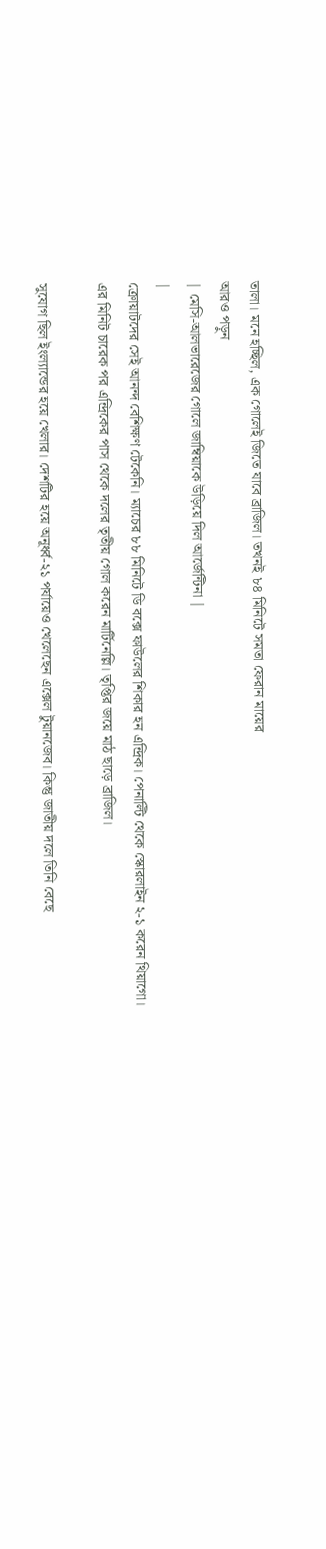তালা। মনে হচ্ছিল, এক গোলেই জিতে যাবে ব্রাজিল। তখনই ৮৪ মিনিটে সমতা ফেরান মায়ের
আরও পড়ুন
| মেসি-আলভারেজের গোলে জাম্বিয়াকে উড়িয়ে দিল আর্জেন্টিনা |
|
ক্রোয়াটদের সেই আনন্দ বেশিক্ষণ টেকেনি। ম্যাচের ৮৮ মিনিটে ডি বক্সে ফাউলের শিকার হন এন্দ্রিক। পেনাল্টি থেকে স্কোরলাইন ২-১ করেন থিয়াগো।
এর মিনিট চারেক পর এন্দ্রিকের পাস থেকে দলের তৃতীয় গোল করেন মার্টিনেল্লি। তৃপ্তির জয়ে মাঠ ছাড়ে ব্রাজিল।

সুযোগ ছিল ইংল্যান্ডের হয়ে খেলার। দেশটির হয়ে অনূর্ধ্ব-২১ পর্যায়েও খেলেছেন এক্সেল টুয়ানজেব। কিন্তু জাতীয় দলে তিনি বেছে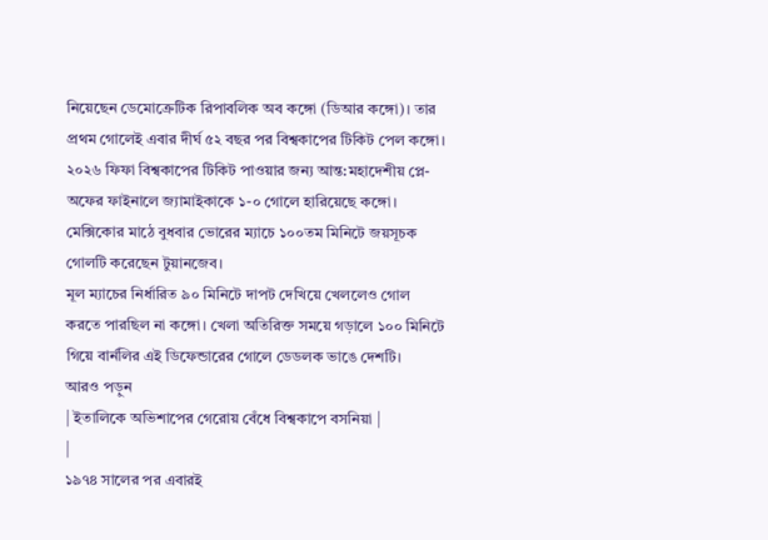নিয়েছেন ডেমোক্রেটিক রিপাবলিক অব কঙ্গো (ডিআর কঙ্গো)। তার প্রথম গোলেই এবার দীর্ঘ ৫২ বছর পর বিশ্বকাপের টিকিট পেল কঙ্গো।
২০২৬ ফিফা বিশ্বকাপের টিকিট পাওয়ার জন্য আন্ত:মহাদেশীয় প্লে-অফের ফাইনালে জ্যামাইকাকে ১-০ গোলে হারিয়েছে কঙ্গো। মেক্সিকোর মাঠে বুধবার ভোরের ম্যাচে ১০০তম মিনিটে জয়সূচক গোলটি করেছেন টুয়ানজেব।
মূল ম্যাচের নির্ধারিত ৯০ মিনিটে দাপট দেখিয়ে খেললেও গোল করতে পারছিল না কঙ্গো। খেলা অতিরিক্ত সময়ে গড়ালে ১০০ মিনিটে গিয়ে বার্নলির এই ডিফেন্ডারের গোলে ডেডলক ভাঙে দেশটি।
আরও পড়ুন
| ইতালিকে অভিশাপের গেরোয় বেঁধে বিশ্বকাপে বসনিয়া |
|
১৯৭৪ সালের পর এবারই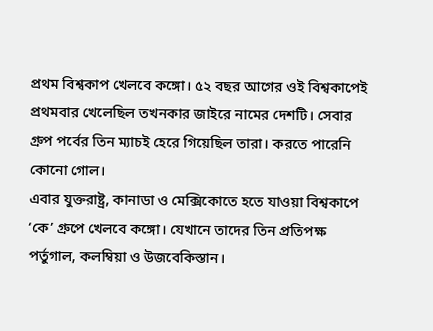প্রথম বিশ্বকাপ খেলবে কঙ্গো। ৫২ বছর আগের ওই বিশ্বকাপেই প্রথমবার খেলেছিল তখনকার জাইরে নামের দেশটি। সেবার গ্রুপ পর্বের তিন ম্যাচই হেরে গিয়েছিল তারা। করতে পারেনি কোনো গোল।
এবার যুক্তরাষ্ট্র, কানাডা ও মেক্সিকোতে হতে যাওয়া বিশ্বকাপে ‘কে’ গ্রুপে খেলবে কঙ্গো। যেখানে তাদের তিন প্রতিপক্ষ পর্তুগাল, কলম্বিয়া ও উজবেকিস্তান।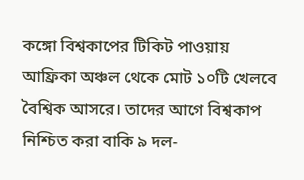কঙ্গো বিশ্বকাপের টিকিট পাওয়ায় আফ্রিকা অঞ্চল থেকে মোট ১০টি খেলবে বৈশ্বিক আসরে। তাদের আগে বিশ্বকাপ নিশ্চিত করা বাকি ৯ দল-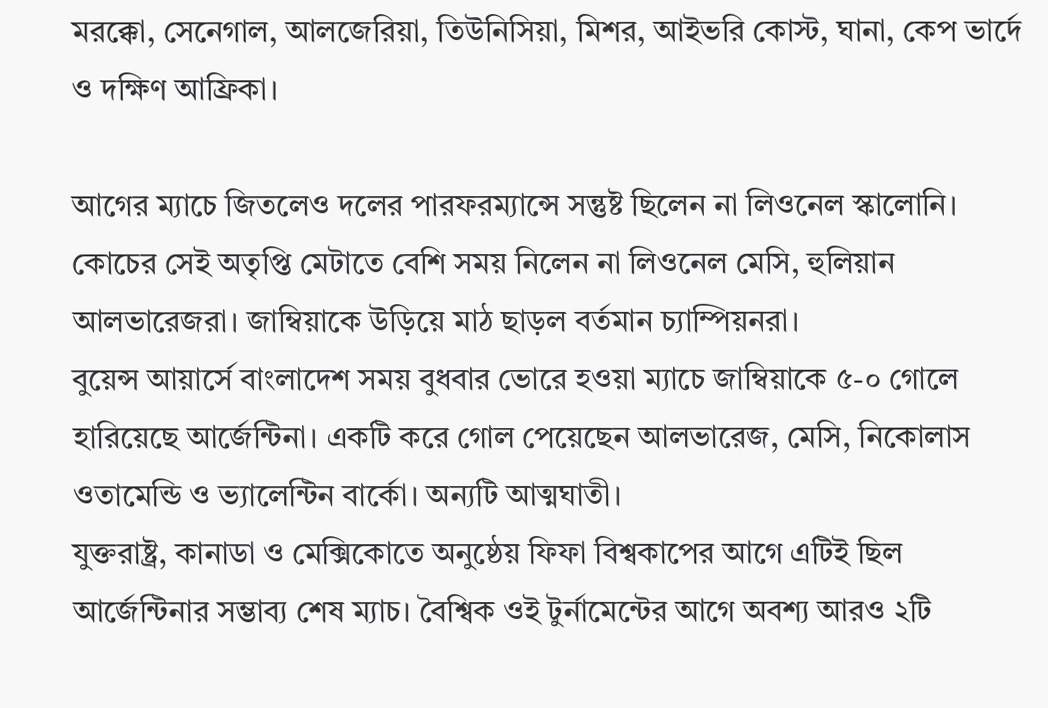মরক্কো, সেনেগাল, আলজেরিয়া, তিউনিসিয়া, মিশর, আইভরি কোস্ট, ঘানা, কেপ ভার্দে ও দক্ষিণ আফ্রিকা।

আগের ম্যাচে জিতলেও দলের পারফরম্যান্সে সন্তুষ্ট ছিলেন না লিওনেল স্কালোনি। কোচের সেই অতৃপ্তি মেটাতে বেশি সময় নিলেন না লিওনেল মেসি, হুলিয়ান আলভারেজরা। জাম্বিয়াকে উড়িয়ে মাঠ ছাড়ল বর্তমান চ্যাম্পিয়নরা।
বুয়েন্স আয়ার্সে বাংলাদেশ সময় বুধবার ভোরে হওয়া ম্যাচে জাম্বিয়াকে ৫-০ গোলে হারিয়েছে আর্জেন্টিনা। একটি করে গোল পেয়েছেন আলভারেজ, মেসি, নিকোলাস ওতামেন্ডি ও ভ্যালেন্টিন বার্কো। অন্যটি আত্মঘাতী।
যুক্তরাষ্ট্র, কানাডা ও মেক্সিকোতে অনুষ্ঠেয় ফিফা বিশ্বকাপের আগে এটিই ছিল আর্জেন্টিনার সম্ভাব্য শেষ ম্যাচ। বৈশ্বিক ওই টুর্নামেন্টের আগে অবশ্য আরও ২টি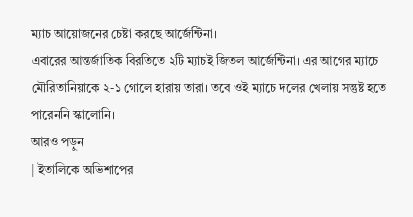ম্যাচ আয়োজনের চেষ্টা করছে আর্জেন্টিনা।
এবারের আন্তর্জাতিক বিরতিতে ২টি ম্যাচই জিতল আর্জেন্টিনা। এর আগের ম্যাচে মৌরিতানিয়াকে ২-১ গোলে হারায় তারা। তবে ওই ম্যাচে দলের খেলায় সন্তুষ্ট হতে পারেননি স্কালোনি।
আরও পড়ুন
| ইতালিকে অভিশাপের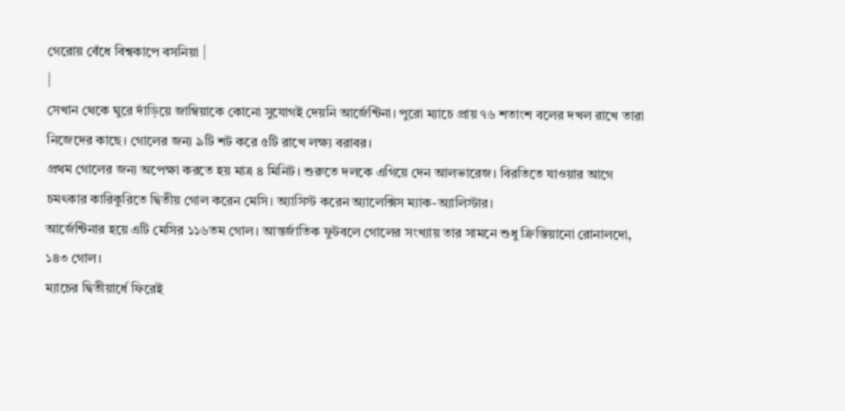গেরোয় বেঁধে বিশ্বকাপে বসনিয়া |
|
সেখান থেকে ঘুরে দাঁড়িয়ে জাম্বিয়াকে কোনো সুযোগই দেয়নি আর্জেন্টিনা। পুরো ম্যাচে প্রায় ৭৬ শতাংশ বলের দখল রাখে তারা নিজেদের কাছে। গোলের জন্য ৯টি শট করে ৫টি রাখে লক্ষ্য বরাবর।
প্রথম গোলের জন্য অপেক্ষা করতে হয় মাত্র ৪ মিনিট। শুরুতে দলকে এগিয়ে দেন আলভারেজ। বিরতিতে যাওয়ার আগে চমৎকার কারিকুরিতে দ্বিতীয় গোল করেন মেসি। অ্যাসিস্ট করেন অ্যালেক্সিস ম্যাক-অ্যালিস্টার।
আর্জেন্টিনার হয়ে এটি মেসির ১১৬তম গোল। আন্তর্জাতিক ফুটবলে গোলের সংখ্যায় তার সামনে শুধু ক্রিস্তিয়ানো রোনালদো, ১৪৩ গোল।
ম্যাচের দ্বিতীয়ার্ধে ফিরেই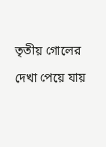তৃতীয় গোলের দেখা পেয়ে যায়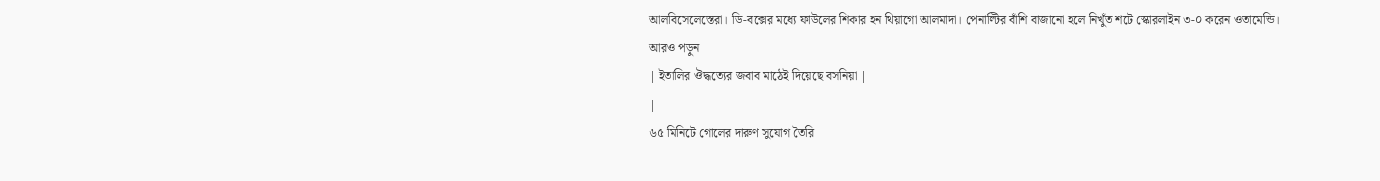আলবিসেলেস্তেরা। ডি-বক্সের মধ্যে ফাউলের শিকার হন থিয়াগো আলমাদা। পেনাল্টির বাঁশি বাজানো হলে নিখুঁত শটে স্কোরলাইন ৩-০ করেন ওতামেন্ডি।
আরও পড়ুন
| ইতালির ঔদ্ধত্যের জবাব মাঠেই দিয়েছে বসনিয়া |
|
৬৫ মিনিটে গোলের দারুণ সুযোগ তৈরি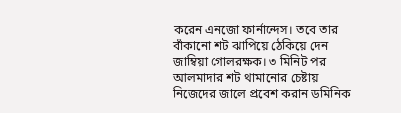করেন এনজো ফার্নান্দেস। তবে তার বাঁকানো শট ঝাপিয়ে ঠেকিয়ে দেন জাম্বিয়া গোলরক্ষক। ৩ মিনিট পর আলমাদার শট থামানোর চেষ্টায় নিজেদের জালে প্রবেশ করান ডমিনিক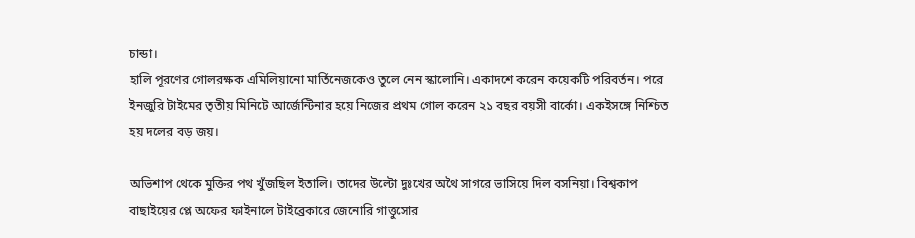চান্ডা।
হালি পূরণের গোলরক্ষক এমিলিয়ানো মার্তিনেজকেও তুলে নেন স্কালোনি। একাদশে করেন কয়েকটি পরিবর্তন। পরে ইনজুরি টাইমের তৃতীয় মিনিটে আর্জেন্টিনার হয়ে নিজের প্রথম গোল করেন ২১ বছর বয়সী বার্কো। একইসঙ্গে নিশ্চিত হয় দলের বড় জয়।

অভিশাপ থেকে মুক্তির পথ খুঁজছিল ইতালি। তাদের উল্টো দুঃখের অথৈ সাগরে ভাসিয়ে দিল বসনিয়া। বিশ্বকাপ বাছাইয়ের প্লে অফের ফাইনালে টাইব্রেকারে জেনোরি গাত্তুসোর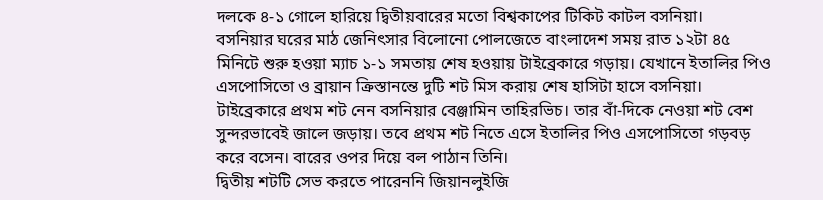দলকে ৪-১ গোলে হারিয়ে দ্বিতীয়বারের মতো বিশ্বকাপের টিকিট কাটল বসনিয়া।
বসনিয়ার ঘরের মাঠ জেনিৎসার বিলোনো পোলজেতে বাংলাদেশ সময় রাত ১২টা ৪৫ মিনিটে শুরু হওয়া ম্যাচ ১-১ সমতায় শেষ হওয়ায় টাইব্রেকারে গড়ায়। যেখানে ইতালির পিও এসপোসিতো ও ব্রায়ান ক্রিস্তানন্তে দুটি শট মিস করায় শেষ হাসিটা হাসে বসনিয়া।
টাইব্রেকারে প্রথম শট নেন বসনিয়ার বেঞ্জামিন তাহিরভিচ। তার বাঁ-দিকে নেওয়া শট বেশ সুন্দরভাবেই জালে জড়ায়। তবে প্রথম শট নিতে এসে ইতালির পিও এসপোসিতো গড়বড় করে বসেন। বারের ওপর দিয়ে বল পাঠান তিনি।
দ্বিতীয় শটটি সেভ করতে পারেননি জিয়ানলুইজি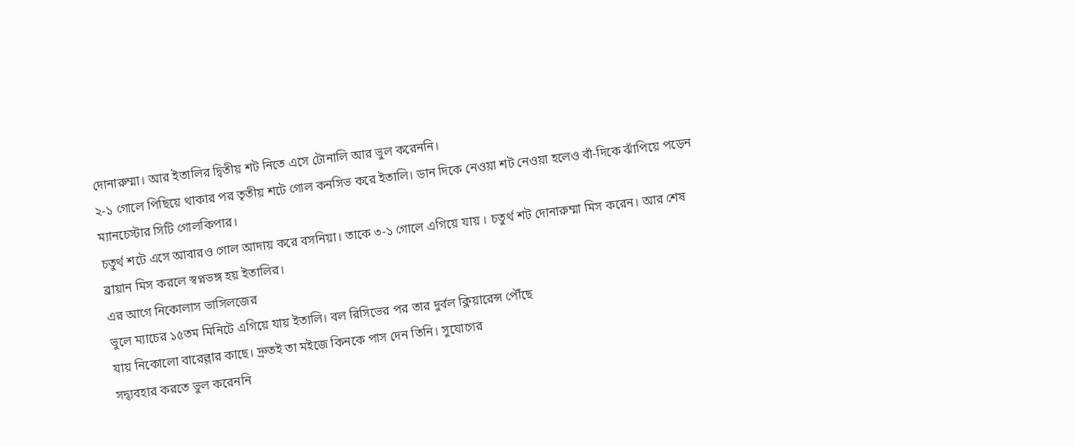দোনারুম্মা। আর ইতালির দ্বিতীয় শট নিতে এসে টোনালি আর ভুল করেননি।
২-১ গোলে পিছিয়ে থাকার পর তৃতীয় শটে গোল কনসিভ করে ইতালি। ডান দিকে নেওয়া শট নেওয়া হলেও বাঁ-দিকে ঝাঁপিয়ে পড়েন ম্যানচেস্টার সিটি গোলকিপার।
চতুর্থ শটে এসে আবারও গোল আদায় করে বসনিয়া। তাকে ৩-১ গোলে এগিয়ে যায় । চতুর্থ শট দোনারুম্মা মিস করেন। আর শেষ ব্রায়ান মিস করলে স্বপ্নভঙ্গ হয় ইতালির।
এর আগে নিকোলাস ভাসিলজের
ভুলে ম্যাচের ১৫তম মিনিটে এগিয়ে যায় ইতালি। বল রিসিভের পর তার দুর্বল ক্লিয়ারেন্স পৌঁছে
যায় নিকোলো বারেল্লার কাছে। দ্রুতই তা মইজে কিনকে পাস দেন তিনি। সুযোগের
সদ্ব্যবহার করতে ভুল করেননি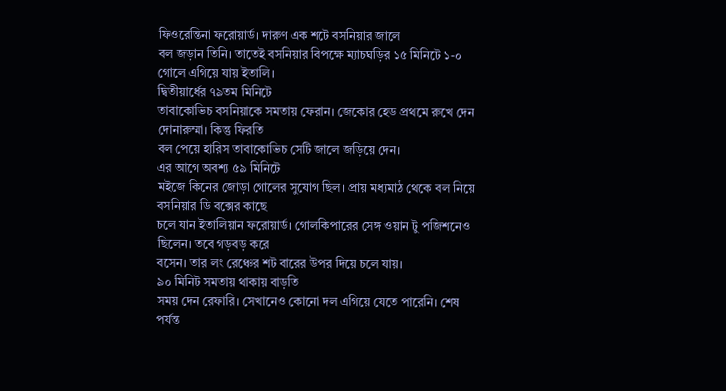ফিওরেন্তিনা ফরোয়ার্ড। দারুণ এক শটে বসনিয়ার জালে
বল জড়ান তিনি। তাতেই বসনিয়ার বিপক্ষে ম্যাচঘড়ির ১৫ মিনিটে ১-০ গোলে এগিয়ে যায় ইতালি।
দ্বিতীয়ার্ধের ৭৯তম মিনিটে
তাবাকোভিচ বসনিয়াকে সমতায় ফেরান। জেকোর হেড প্রথমে রুখে দেন দোনারুম্মা। কিন্তু ফিরতি
বল পেয়ে হারিস তাবাকোভিচ সেটি জালে জড়িয়ে দেন।
এর আগে অবশ্য ৫৯ মিনিটে
মইজে কিনের জোড়া গোলের সুযোগ ছিল। প্রায় মধ্যমাঠ থেকে বল নিয়ে বসনিয়ার ডি বক্সের কাছে
চলে যান ইতালিয়ান ফরোয়ার্ড। গোলকিপারের সেঙ্গ ওয়ান টু পজিশনেও ছিলেন। তবে গড়বড় করে
বসেন। তার লং রেঞ্চের শট বারের উপর দিয়ে চলে যায়।
৯০ মিনিট সমতায় থাকায় বাড়তি
সময় দেন রেফারি। সেখানেও কোনো দল এগিয়ে যেতে পারেনি। শেষ পর্যন্ত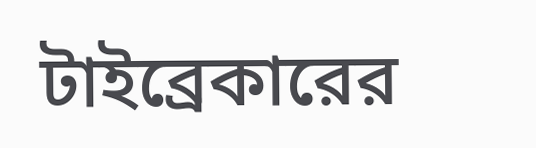টাইব্রেকারের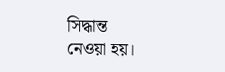সিদ্ধান্ত
নেওয়া হয়।